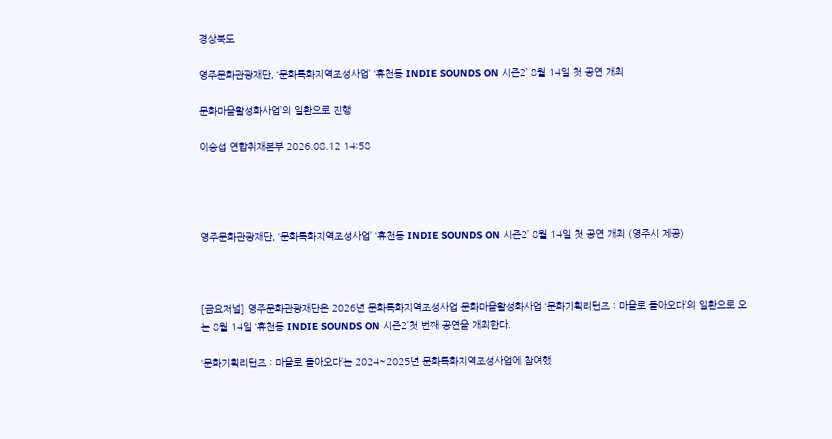경상북도

영주문화관광재단, ‘문화특화지역조성사업’ ‘휴천동 INDIE SOUNDS ON 시즌2’ 8월 14일 첫 공연 개최

문화마을활성화사업’의 일환으로 진행

이승섭 연합취재본부 2026.08.12 14:58




영주문화관광재단, ‘문화특화지역조성사업’ ‘휴천동 INDIE SOUNDS ON 시즌2’ 8월 14일 첫 공연 개최 (영주시 제공)



[금요저널] 영주문화관광재단은 2026년 문화특화지역조성사업 문화마을활성화사업 ‘문화기획리턴즈 : 마을로 돌아오다’의 일환으로 오는 8월 14일 ‘휴천동 INDIE SOUNDS ON 시즌2’첫 번째 공연을 개최한다.

‘문화기획리턴즈 : 마을로 돌아오다’는 2024~2025년 문화특화지역조성사업에 참여했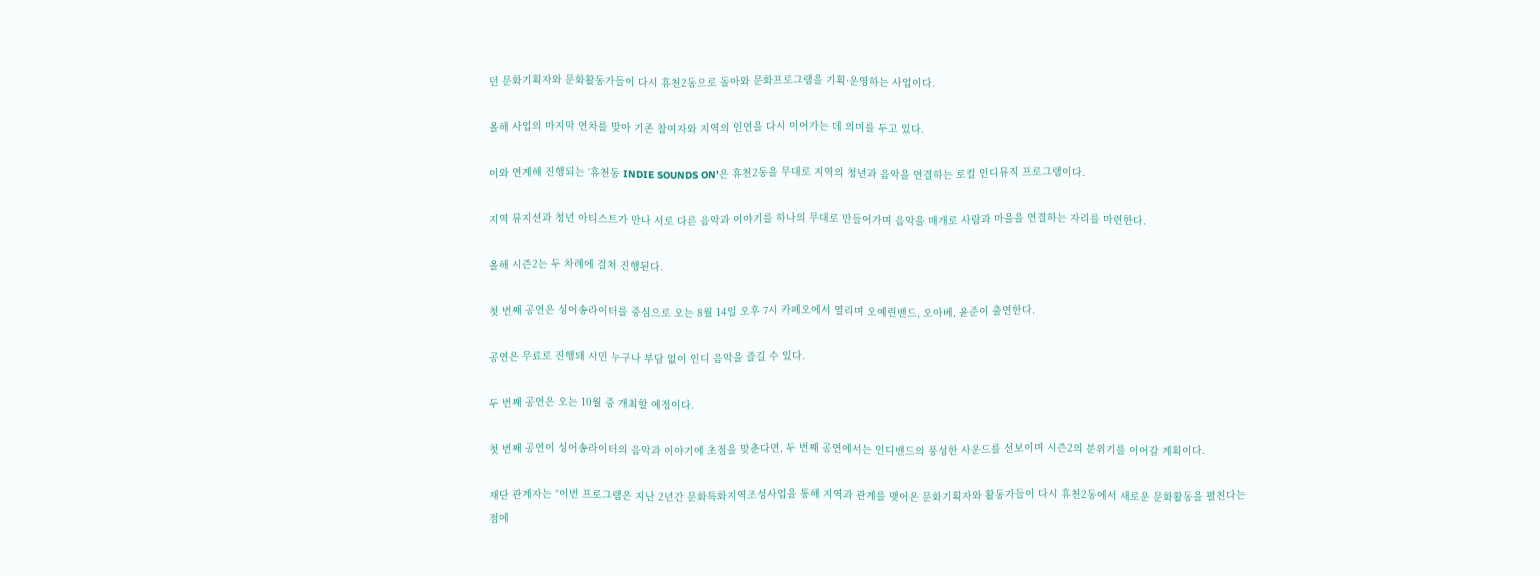던 문화기획자와 문화활동가들이 다시 휴천2동으로 돌아와 문화프로그램을 기획·운영하는 사업이다.

올해 사업의 마지막 연차를 맞아 기존 참여자와 지역의 인연을 다시 이어가는 데 의미를 두고 있다.

이와 연계해 진행되는 ‘휴천동 INDIE SOUNDS ON’은 휴천2동을 무대로 지역의 청년과 음악을 연결하는 로컬 인디뮤직 프로그램이다.

지역 뮤지션과 청년 아티스트가 만나 서로 다른 음악과 이야기를 하나의 무대로 만들어가며 음악을 매개로 사람과 마을을 연결하는 자리를 마련한다.

올해 시즌2는 두 차례에 걸쳐 진행된다.

첫 번째 공연은 싱어송라이터를 중심으로 오는 8월 14일 오후 7시 카페오에서 열리며 오예린밴드, 오아베, 윤준이 출연한다.

공연은 무료로 진행돼 시민 누구나 부담 없이 인디 음악을 즐길 수 있다.

두 번째 공연은 오는 10월 중 개최할 예정이다.

첫 번째 공연이 싱어송라이터의 음악과 이야기에 초점을 맞춘다면, 두 번째 공연에서는 인디밴드의 풍성한 사운드를 선보이며 시즌2의 분위기를 이어갈 계획이다.

재단 관계자는 “이번 프로그램은 지난 2년간 문화특화지역조성사업을 통해 지역과 관계를 맺어온 문화기획자와 활동가들이 다시 휴천2동에서 새로운 문화활동을 펼친다는 점에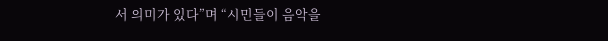서 의미가 있다”며 “시민들이 음악을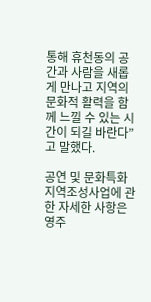통해 휴천동의 공간과 사람을 새롭게 만나고 지역의 문화적 활력을 함께 느낄 수 있는 시간이 되길 바란다”고 말했다.

공연 및 문화특화지역조성사업에 관한 자세한 사항은 영주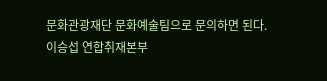문화관광재단 문화예술팀으로 문의하면 된다.
이승섭 연합취재본부